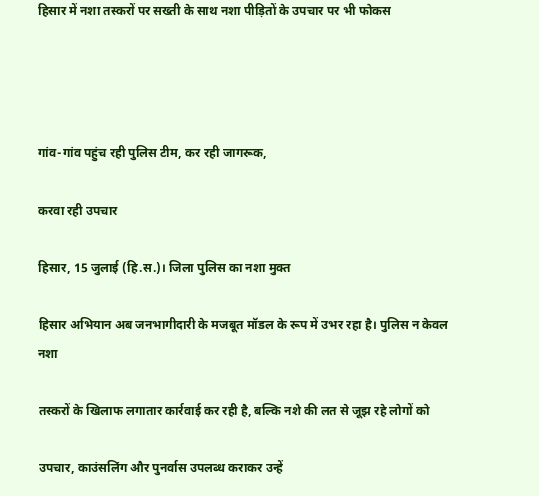हिसार में नशा तस्करों पर सख्ती के साथ नशा पीड़ितों के उपचार पर भी फोकस




गांव-गांव पहुंच रही पुलिस टीम, कर रही जागरूक,

करवा रही उपचार

हिसार, 15 जुलाई (हि.स.)। जिला पुलिस का नशा मुक्त

हिसार अभियान अब जनभागीदारी के मजबूत मॉडल के रूप में उभर रहा है। पुलिस न केवल नशा

तस्करों के खिलाफ लगातार कार्रवाई कर रही है, बल्कि नशे की लत से जूझ रहे लोगों को

उपचार, काउंसलिंग और पुनर्वास उपलब्ध कराकर उन्हें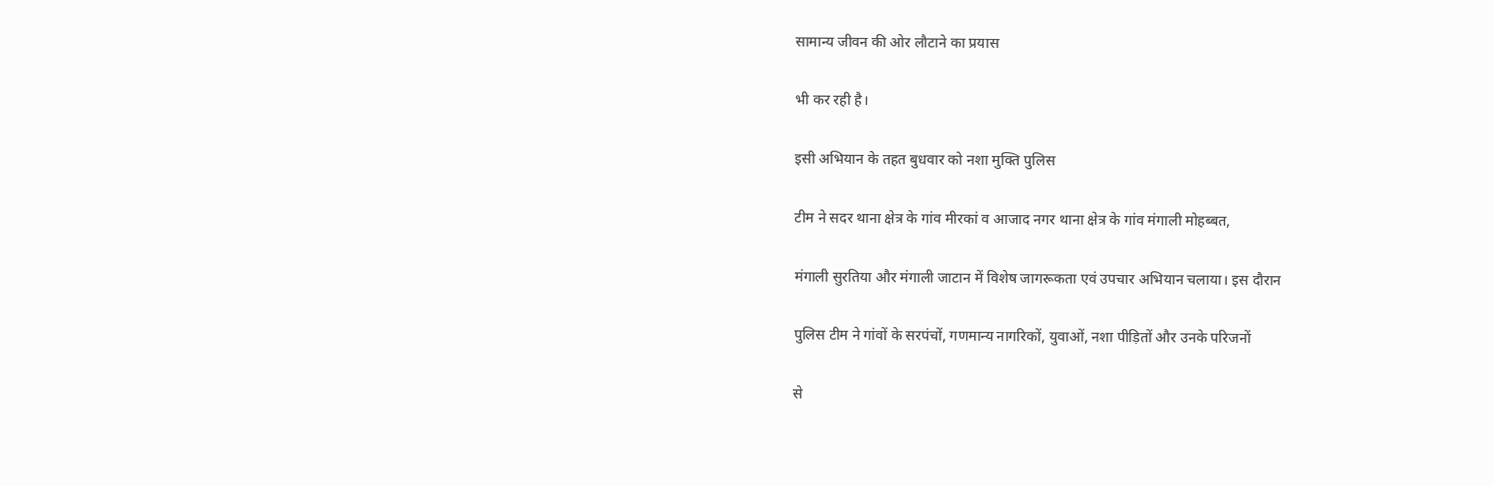सामान्य जीवन की ओर लौटाने का प्रयास

भी कर रही है।

इसी अभियान के तहत बुधवार को नशा मुक्ति पुलिस

टीम ने सदर थाना क्षेत्र के गांव मीरकां व आजाद नगर थाना क्षेत्र के गांव मंगाली मोहब्बत,

मंगाली सुरतिया और मंगाली जाटान में विशेष जागरूकता एवं उपचार अभियान चलाया। इस दौरान

पुलिस टीम ने गांवों के सरपंचों, गणमान्य नागरिकों, युवाओं, नशा पीड़ितों और उनके परिजनों

से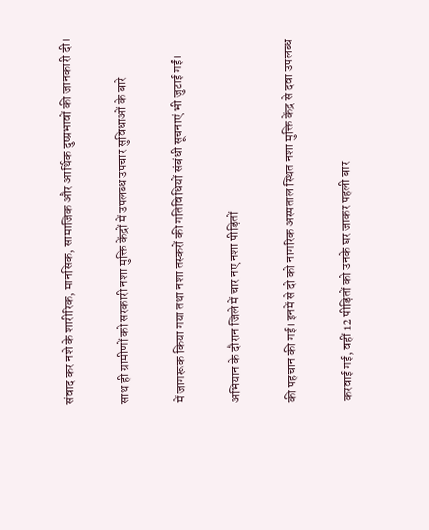संवाद कर नशे के शारीरिक, मानसिक, सामाजिक और आर्थिक दुष्प्रभावों की जानकारी दी।

साथ ही ग्रामीणों को सरकारी नशा मुक्ति केंद्रों में उपलब्ध उपचार सुविधाओं के बारे

में जागरूक किया गया तथा नशा तस्करों की गतिविधियों संबंधी सूचनाएं भी जुटाई गईं।

अभियान के दौरान जिले में चार नए नशा पीड़ितों

की पहचान की गई। इनमें से दो को नागरिक अस्पताल स्थित नशा मुक्ति केंद्र से दवा उपलब्ध

करवाई गई, वहीं 12 पीड़ितों को उनके घर जाकर पहली बार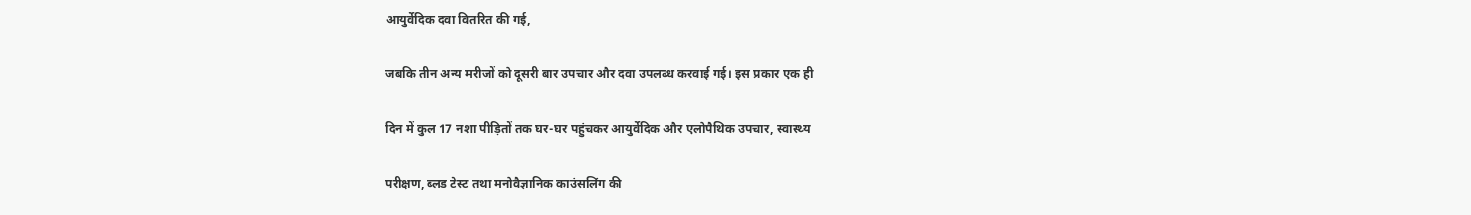आयुर्वेदिक दवा वितरित की गई,

जबकि तीन अन्य मरीजों को दूसरी बार उपचार और दवा उपलब्ध करवाई गई। इस प्रकार एक ही

दिन में कुल 17 नशा पीड़ितों तक घर-घर पहुंचकर आयुर्वेदिक और एलोपैथिक उपचार, स्वास्थ्य

परीक्षण, ब्लड टेस्ट तथा मनोवैज्ञानिक काउंसलिंग की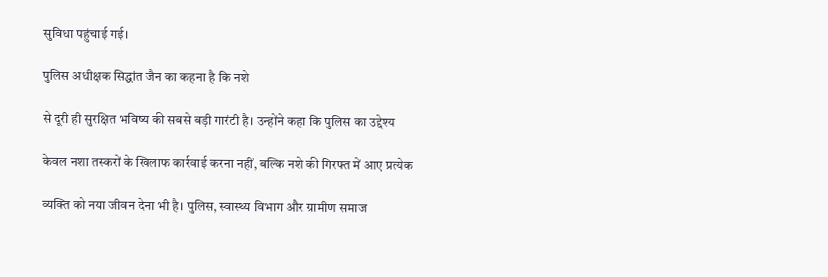सुविधा पहुंचाई गई।

पुलिस अधीक्षक सिद्धांत जैन का कहना है कि नशे

से दूरी ही सुरक्षित भविष्य की सबसे बड़ी गारंटी है। उन्होंने कहा कि पुलिस का उद्देश्य

केवल नशा तस्करों के खिलाफ कार्रवाई करना नहीं, बल्कि नशे की गिरफ्त में आए प्रत्येक

व्यक्ति को नया जीवन देना भी है। पुलिस, स्वास्थ्य विभाग और ग्रामीण समाज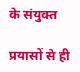के संयुक्त

प्रयासों से ही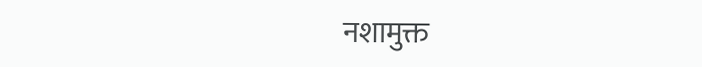नशामुक्त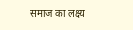समाज का लक्ष्य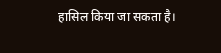हासिल किया जा सकता है।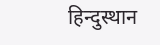हिन्दुस्थान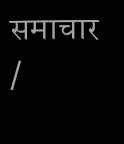समाचार /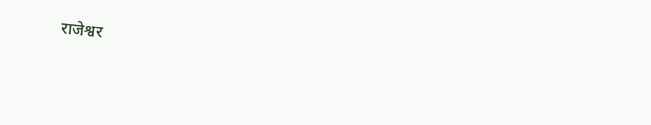राजेश्वर